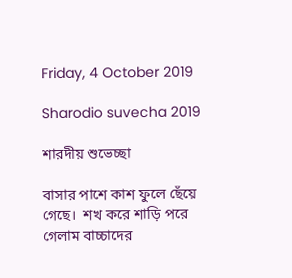Friday, 4 October 2019

Sharodio suvecha 2019

শারদীয় শুভেচ্ছা

বাসার পাশে কাশ ফুলে ছেঁয়ে গেছে।  শখ করে শাড়ি পরে গেলাম বাচ্চাদের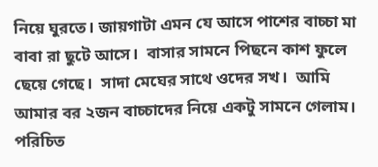নিয়ে ঘুরতে। জায়গাটা এমন যে আসে পাশের বাচ্চা মা বাবা রা ছুটে আসে।  বাসার সামনে পিছনে কাশ ফুলে ছেয়ে গেছে।  সাদা মেঘের সাথে ওদের সখ।  আমি আমার বর ২জন বাচ্চাদের নিয়ে একটু সামনে গেলাম। পরিচিত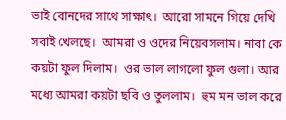ভাই বোনদের সাথে সাক্ষাৎ।  আরো সামনে গিয়ে দেখি সবাই খেলছে।  আমরা ও ওদের নিয়েবসলাম। নাবা কে কয়টা ফুল দিলাম।  ওর ভাল লাগলো ফুল গুলা। আর মধ্যে আমরা কয়টা ছবি ও তুললাম।  হুম মন ভাল করে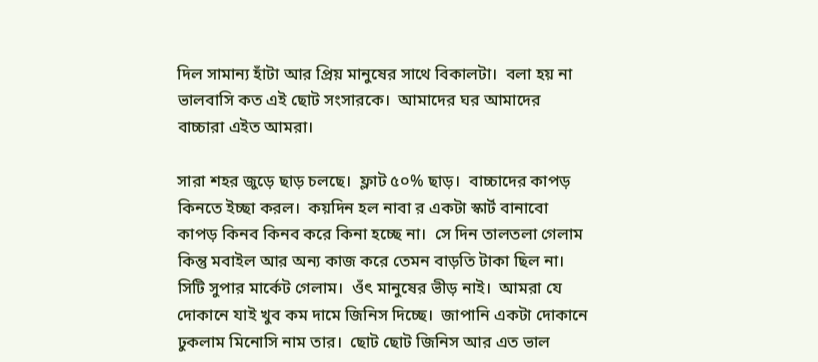দিল সামান্য হাঁটা আর প্রিয় মানুষের সাথে বিকালটা।  বলা হয় না ভালবাসি কত এই ছোট সংসারকে।  আমাদের ঘর আমাদের বাচ্চারা এইত আমরা।

সারা শহর জুড়ে ছাড় চলছে।  ফ্লাট ৫০% ছাড়।  বাচ্চাদের কাপড় কিনতে ইচ্ছা করল।  কয়দিন হল নাবা র একটা স্কার্ট বানাবো কাপড় কিনব কিনব করে কিনা হচ্ছে না।  সে দিন তালতলা গেলাম কিন্তু মবাইল আর অন্য কাজ করে তেমন বাড়তি টাকা ছিল না।  সিটি সুপার মার্কেট গেলাম।  ওঁৎ মানুষের ভীড় নাই।  আমরা যে দোকানে যাই খুব কম দামে জিনিস দিচ্ছে।  জাপানি একটা দোকানে ঢুকলাম মিনোসি নাম তার।  ছোট ছোট জিনিস আর এত ভাল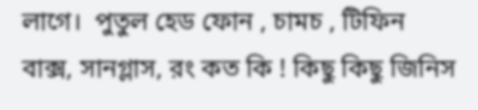লাগে।  পুতুল হেড ফোন , চামচ , টিফিন বাক্স, সানগ্লাস, রং কত কি ! কিছু কিছু জিনিস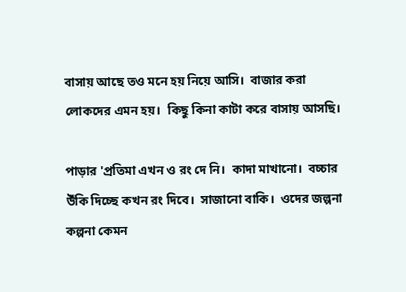বাসায় আছে তও মনে হয় নিয়ে আসি।  বাজার করা লোকদের এমন হয়।  কিছু কিনা কাটা করে বাসায় আসছি।

পাড়ার 'প্রতিমা এখন ও রং দে নি।  কাদা মাখানো।  বচ্চার উঁকি দিচ্ছে কখন রং দিবে।  সাজানো বাকি।  ওদের জল্পনা কল্পনা কেমন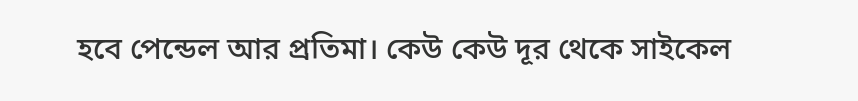হবে পেন্ডেল আর প্রতিমা। কেউ কেউ দূর থেকে সাইকেল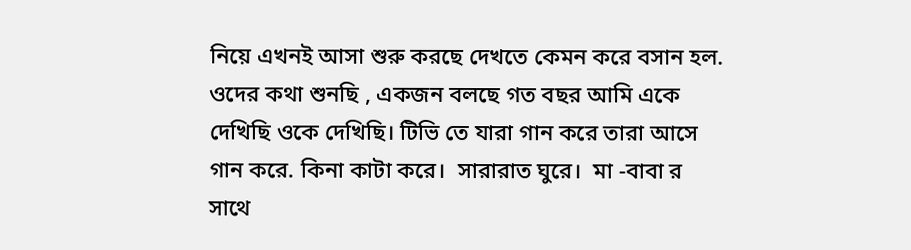নিয়ে এখনই আসা শুরু করছে দেখতে কেমন করে বসান হল. ওদের কথা শুনছি , একজন বলছে গত বছর আমি একে দেখিছি ওকে দেখিছি। টিভি তে যারা গান করে তারা আসে গান করে. কিনা কাটা করে।  সারারাত ঘুরে।  মা -বাবা র সাথে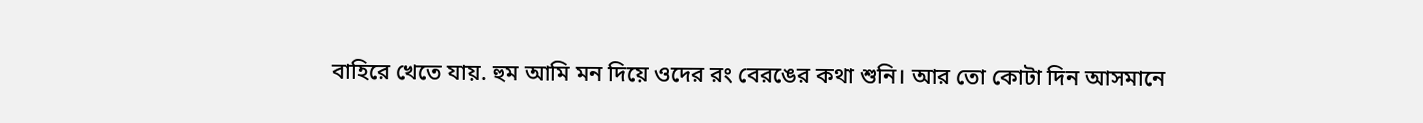বাহিরে খেতে যায়. হুম আমি মন দিয়ে ওদের রং বেরঙের কথা শুনি। আর তো কোটা দিন আসমানে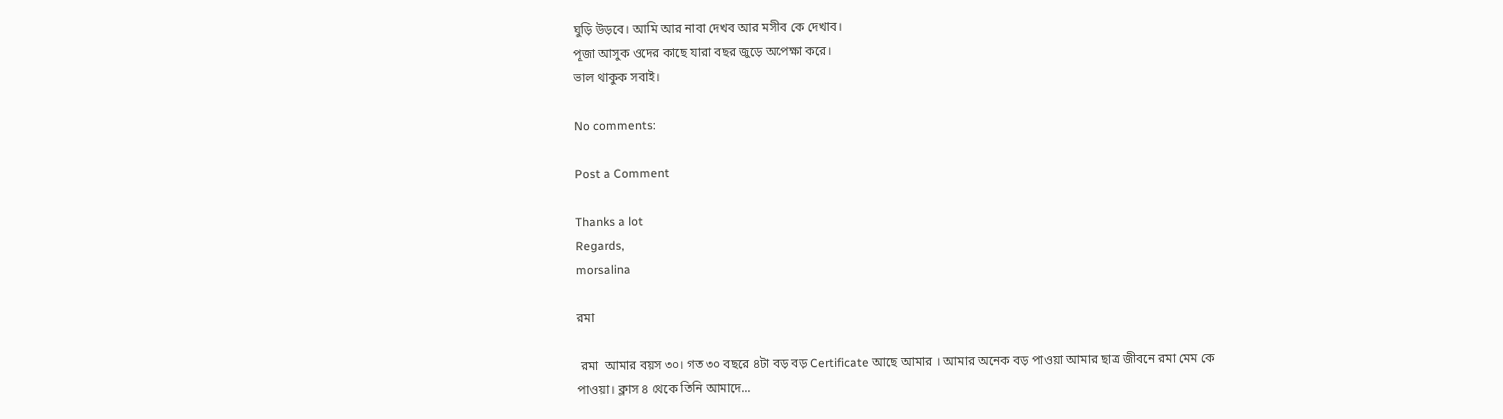ঘুড়ি উড়বে। আমি আর নাবা দেখব আর মসীব কে দেখাব।
পূজা আসুক ওদের কাছে যারা বছর জুড়ে অপেক্ষা করে।
ভাল থাকুক সবাই।

No comments:

Post a Comment

Thanks a lot
Regards,
morsalina

রমা

 রমা  আমার বয়স ৩০। গত ৩০ বছরে ৪টা বড় বড় Certificate আছে আমার । আমার অনেক বড় পাওয়া আমার ছাত্র জীবনে রমা মেম কে পাওয়া। ক্লাস ৪ থেকে তিনি আমাদে...